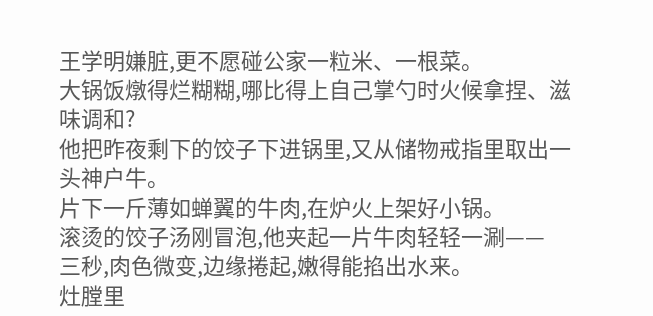王学明嫌脏,更不愿碰公家一粒米、一根菜。
大锅饭燉得烂糊糊,哪比得上自己掌勺时火候拿捏、滋味调和?
他把昨夜剩下的饺子下进锅里,又从储物戒指里取出一头神户牛。
片下一斤薄如蝉翼的牛肉,在炉火上架好小锅。
滚烫的饺子汤刚冒泡,他夹起一片牛肉轻轻一涮——
三秒,肉色微变,边缘捲起,嫩得能掐出水来。
灶膛里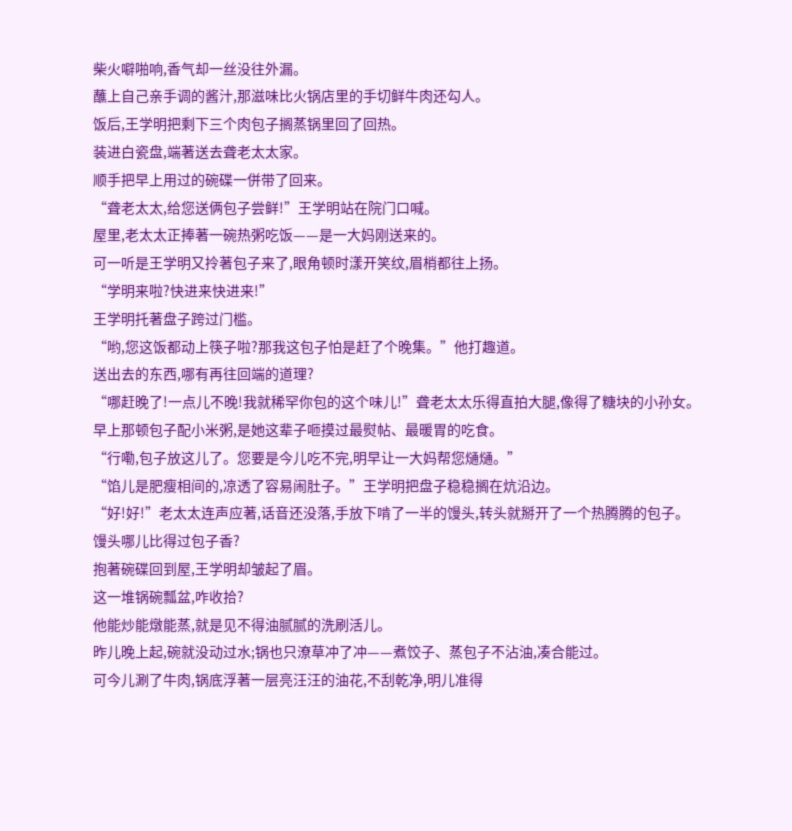柴火噼啪响,香气却一丝没往外漏。
蘸上自己亲手调的酱汁,那滋味比火锅店里的手切鲜牛肉还勾人。
饭后,王学明把剩下三个肉包子搁蒸锅里回了回热。
装进白瓷盘,端著送去聋老太太家。
顺手把早上用过的碗碟一併带了回来。
“聋老太太,给您送俩包子尝鲜!”王学明站在院门口喊。
屋里,老太太正捧著一碗热粥吃饭——是一大妈刚送来的。
可一听是王学明又拎著包子来了,眼角顿时漾开笑纹,眉梢都往上扬。
“学明来啦?快进来快进来!”
王学明托著盘子跨过门槛。
“哟,您这饭都动上筷子啦?那我这包子怕是赶了个晚集。”他打趣道。
送出去的东西,哪有再往回端的道理?
“哪赶晚了!一点儿不晚!我就稀罕你包的这个味儿!”聋老太太乐得直拍大腿,像得了糖块的小孙女。
早上那顿包子配小米粥,是她这辈子咂摸过最熨帖、最暖胃的吃食。
“行嘞,包子放这儿了。您要是今儿吃不完,明早让一大妈帮您熥熥。”
“馅儿是肥瘦相间的,凉透了容易闹肚子。”王学明把盘子稳稳搁在炕沿边。
“好!好!”老太太连声应著,话音还没落,手放下啃了一半的馒头,转头就掰开了一个热腾腾的包子。
馒头哪儿比得过包子香?
抱著碗碟回到屋,王学明却皱起了眉。
这一堆锅碗瓢盆,咋收拾?
他能炒能燉能蒸,就是见不得油腻腻的洗刷活儿。
昨儿晚上起,碗就没动过水;锅也只潦草冲了冲——煮饺子、蒸包子不沾油,凑合能过。
可今儿涮了牛肉,锅底浮著一层亮汪汪的油花,不刮乾净,明儿准得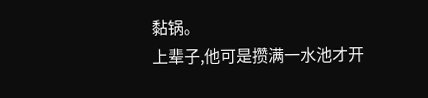黏锅。
上辈子,他可是攒满一水池才开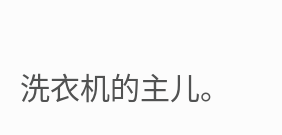洗衣机的主儿。